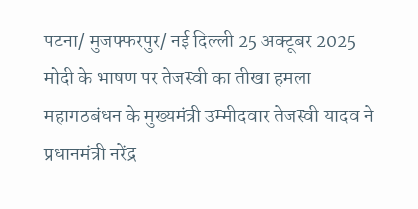पटना/ मुजफ्फरपुर/ नई दिल्ली 25 अक्टूबर 2025
मोदी के भाषण पर तेजस्वी का तीखा हमला
महागठबंधन के मुख्यमंत्री उम्मीदवार तेजस्वी यादव ने प्रधानमंत्री नरेंद्र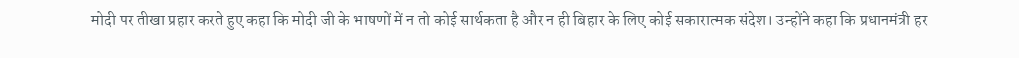मोदी पर तीखा प्रहार करते हुए कहा कि मोदी जी के भाषणों में न तो कोई सार्थकता है और न ही बिहार के लिए कोई सकारात्मक संदेश। उन्होंने कहा कि प्रधानमंत्री हर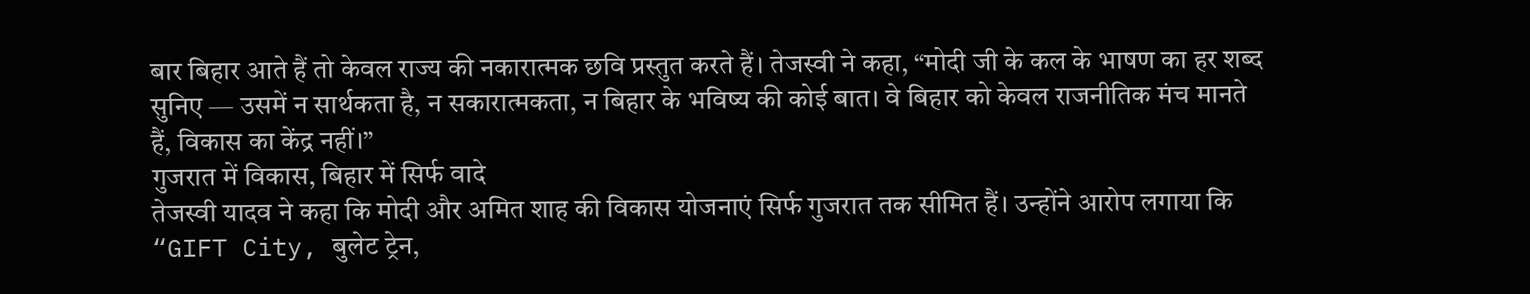बार बिहार आते हैं तो केवल राज्य की नकारात्मक छवि प्रस्तुत करते हैं। तेजस्वी ने कहा, “मोदी जी के कल के भाषण का हर शब्द सुनिए — उसमें न सार्थकता है, न सकारात्मकता, न बिहार के भविष्य की कोई बात। वे बिहार को केवल राजनीतिक मंच मानते हैं, विकास का केंद्र नहीं।”
गुजरात में विकास, बिहार में सिर्फ वादे
तेजस्वी यादव ने कहा कि मोदी और अमित शाह की विकास योजनाएं सिर्फ गुजरात तक सीमित हैं। उन्होंने आरोप लगाया कि “GIFT City, बुलेट ट्रेन,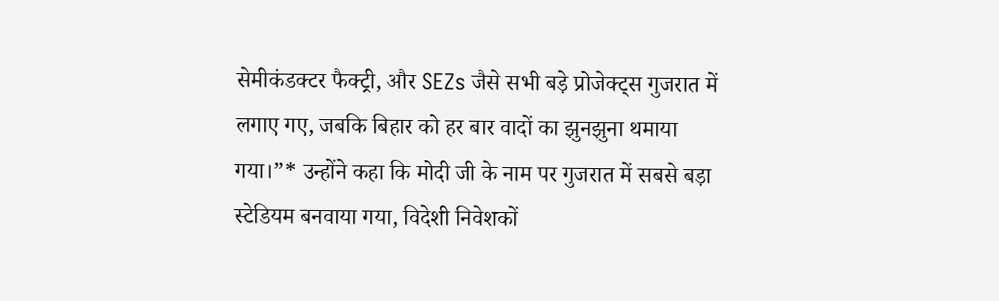सेमीकंडक्टर फैक्ट्री, और SEZs जैसे सभी बड़े प्रोजेक्ट्स गुजरात में लगाए गए, जबकि बिहार को हर बार वादों का झुनझुना थमाया गया।”* उन्होंने कहा कि मोदी जी के नाम पर गुजरात में सबसे बड़ा स्टेडियम बनवाया गया, विदेशी निवेशकों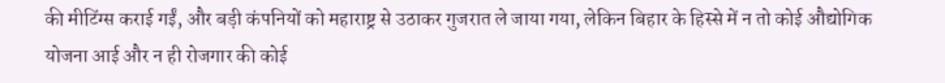की मीटिंग्स कराई गईं, और बड़ी कंपनियों को महाराष्ट्र से उठाकर गुजरात ले जाया गया, लेकिन बिहार के हिस्से में न तो कोई औद्योगिक योजना आई और न ही रोजगार की कोई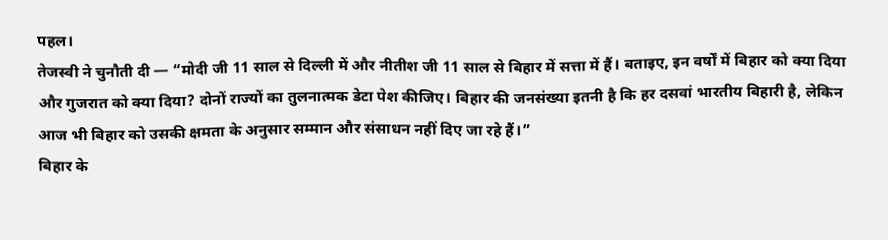पहल।
तेजस्वी ने चुनौती दी — “मोदी जी 11 साल से दिल्ली में और नीतीश जी 11 साल से बिहार में सत्ता में हैं। बताइए, इन वर्षों में बिहार को क्या दिया और गुजरात को क्या दिया? दोनों राज्यों का तुलनात्मक डेटा पेश कीजिए। बिहार की जनसंख्या इतनी है कि हर दसवां भारतीय बिहारी है, लेकिन आज भी बिहार को उसकी क्षमता के अनुसार सम्मान और संसाधन नहीं दिए जा रहे हैं।”
बिहार के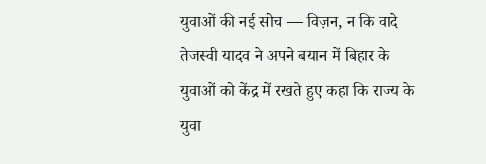युवाओं की नई सोच — विज़न, न कि वादे
तेजस्वी यादव ने अपने बयान में बिहार के युवाओं को केंद्र में रखते हुए कहा कि राज्य के युवा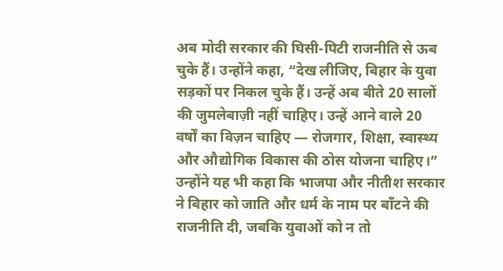अब मोदी सरकार की घिसी-पिटी राजनीति से ऊब चुके हैं। उन्होंने कहा, “देख लीजिए, बिहार के युवा सड़कों पर निकल चुके हैं। उन्हें अब बीते 20 सालों की जुमलेबाज़ी नहीं चाहिए। उन्हें आने वाले 20 वर्षों का विज़न चाहिए — रोजगार, शिक्षा, स्वास्थ्य और औद्योगिक विकास की ठोस योजना चाहिए।”
उन्होंने यह भी कहा कि भाजपा और नीतीश सरकार ने बिहार को जाति और धर्म के नाम पर बाँटने की राजनीति दी, जबकि युवाओं को न तो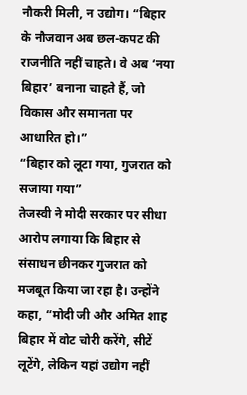नौकरी मिली, न उद्योग। “बिहार के नौजवान अब छल-कपट की राजनीति नहीं चाहते। वे अब ‘नया बिहार’ बनाना चाहते हैं, जो विकास और समानता पर आधारित हो।”
“बिहार को लूटा गया, गुजरात को सजाया गया”
तेजस्वी ने मोदी सरकार पर सीधा आरोप लगाया कि बिहार से संसाधन छीनकर गुजरात को मजबूत किया जा रहा है। उन्होंने कहा, “मोदी जी और अमित शाह बिहार में वोट चोरी करेंगे, सीटें लूटेंगे, लेकिन यहां उद्योग नहीं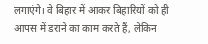लगाएंगे। वे बिहार में आकर बिहारियों को ही आपस में डराने का काम करते हैं, लेकिन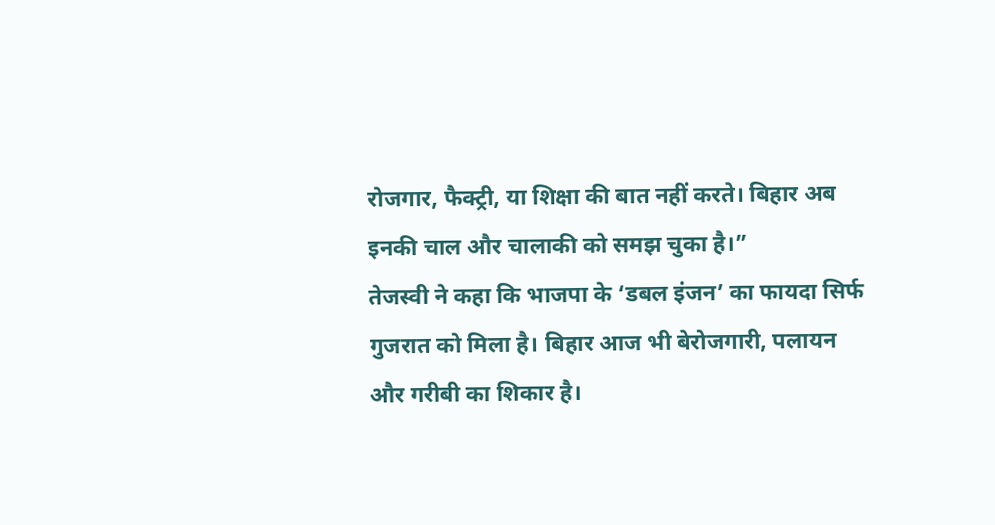रोजगार, फैक्ट्री, या शिक्षा की बात नहीं करते। बिहार अब इनकी चाल और चालाकी को समझ चुका है।”
तेजस्वी ने कहा कि भाजपा के ‘डबल इंजन’ का फायदा सिर्फ गुजरात को मिला है। बिहार आज भी बेरोजगारी, पलायन और गरीबी का शिकार है।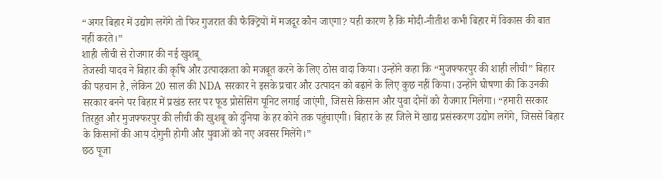“अगर बिहार में उद्योग लगेंगे तो फिर गुजरात की फैक्ट्रियों में मजदूर कौन जाएगा? यही कारण है कि मोदी-नीतीश कभी बिहार में विकास की बात नहीं करते।”
शाही लीची से रोजगार की नई खुशबू
तेजस्वी यादव ने बिहार की कृषि और उत्पादकता को मजबूत करने के लिए ठोस वादा किया। उन्होंने कहा कि “मुजफ्फरपुर की शाही लीची” बिहार की पहचान है, लेकिन 20 साल की NDA सरकार ने इसके प्रचार और उत्पादन को बढ़ाने के लिए कुछ नहीं किया। उन्होंने घोषणा की कि उनकी सरकार बनने पर बिहार में प्रखंड स्तर पर फूड प्रोसेसिंग यूनिट लगाई जाएंगी, जिससे किसान और युवा दोनों को रोजगार मिलेगा। “हमारी सरकार तिरहुत और मुजफ्फरपुर की लीची की खुशबू को दुनिया के हर कोने तक पहुंचाएगी। बिहार के हर जिले में खाद्य प्रसंस्करण उद्योग लगेंगे, जिससे बिहार के किसानों की आय दोगुनी होगी और युवाओं को नए अवसर मिलेंगे।”
छठ पूजा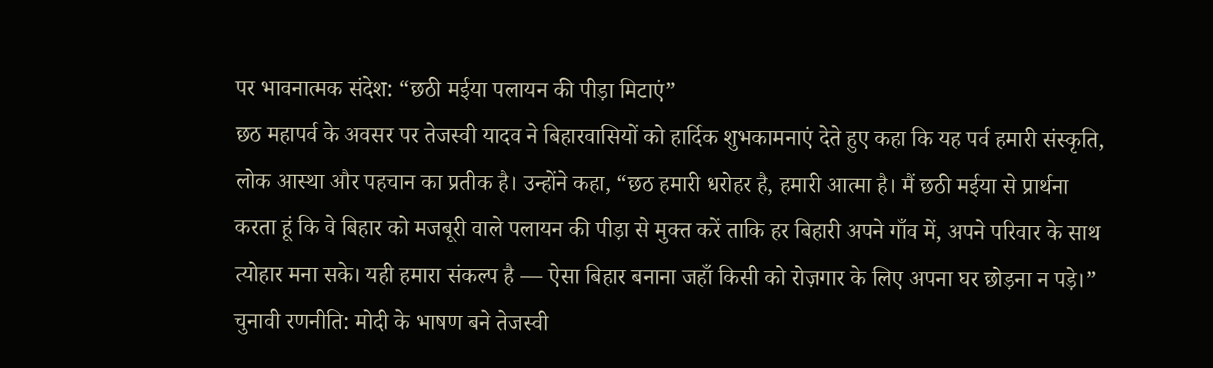पर भावनात्मक संदेश: “छठी मईया पलायन की पीड़ा मिटाएं”
छठ महापर्व के अवसर पर तेजस्वी यादव ने बिहारवासियों को हार्दिक शुभकामनाएं देते हुए कहा कि यह पर्व हमारी संस्कृति, लोक आस्था और पहचान का प्रतीक है। उन्होंने कहा, “छठ हमारी धरोहर है, हमारी आत्मा है। मैं छठी मईया से प्रार्थना करता हूं कि वे बिहार को मजबूरी वाले पलायन की पीड़ा से मुक्त करें ताकि हर बिहारी अपने गाँव में, अपने परिवार के साथ त्योहार मना सके। यही हमारा संकल्प है — ऐसा बिहार बनाना जहाँ किसी को रोज़गार के लिए अपना घर छोड़ना न पड़े।”
चुनावी रणनीति: मोदी के भाषण बने तेजस्वी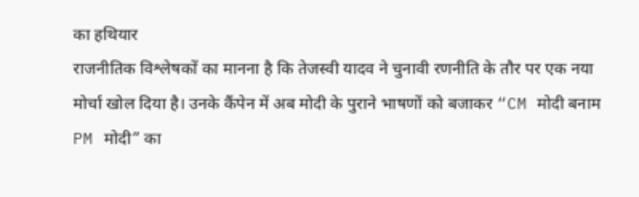का हथियार
राजनीतिक विश्लेषकों का मानना है कि तेजस्वी यादव ने चुनावी रणनीति के तौर पर एक नया मोर्चा खोल दिया है। उनके कैंपेन में अब मोदी के पुराने भाषणों को बजाकर “CM मोदी बनाम PM मोदी” का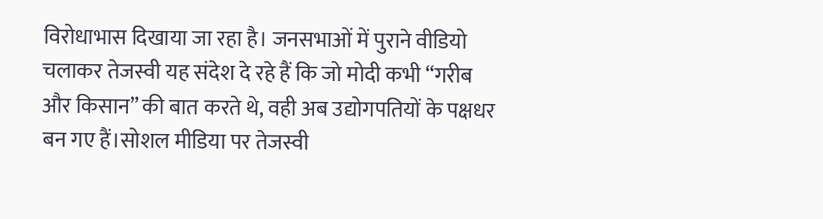विरोधाभास दिखाया जा रहा है। जनसभाओं में पुराने वीडियो चलाकर तेजस्वी यह संदेश दे रहे हैं कि जो मोदी कभी “गरीब और किसान” की बात करते थे, वही अब उद्योगपतियों के पक्षधर बन गए हैं।सोशल मीडिया पर तेजस्वी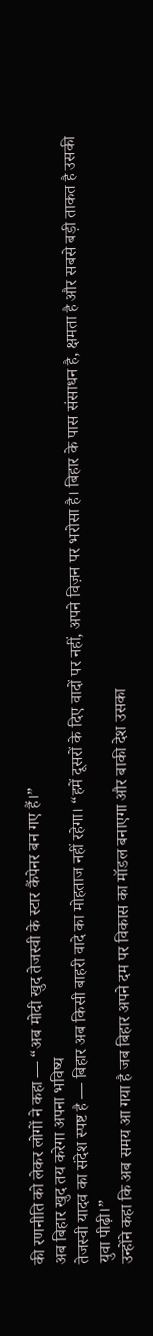की रणनीति को लेकर लोगों ने कहा — “अब मोदी खुद तेजस्वी के स्टार कैंपेनर बन गए हैं।”
अब बिहार खुद तय करेगा अपना भविष्य
तेजस्वी यादव का संदेश स्पष्ट है — बिहार अब किसी बाहरी वादे का मोहताज नहीं रहेगा। “हमें दूसरों के दिए वादों पर नहीं, अपने विज़न पर भरोसा है। बिहार के पास संसाधन है, क्षमता है और सबसे बड़ी ताकत है उसकी युवा पीढ़ी।”
उन्होंने कहा कि अब समय आ गया है जब बिहार अपने दम पर विकास का मॉडल बनाएगा और बाकी देश उसका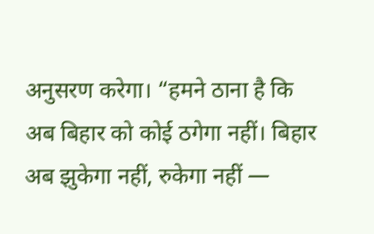अनुसरण करेगा। “हमने ठाना है कि अब बिहार को कोई ठगेगा नहीं। बिहार अब झुकेगा नहीं, रुकेगा नहीं —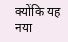क्योंकि यह नया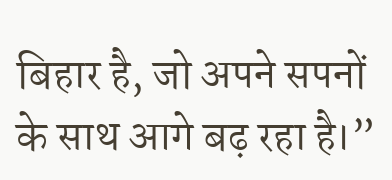बिहार है, जो अपने सपनों के साथ आगे बढ़ रहा है।”